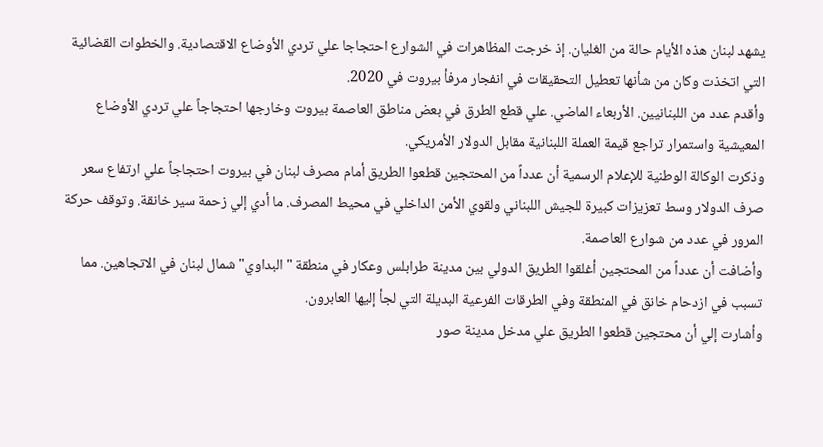يشهد لبنان هذه الأيام حالة من الغليان. إذ خرجت المظاهرات في الشوارع احتجاجا علي تردي الأوضاع الاقتصادية. والخطوات القضائية التي اتخذت وكان من شأنها تعطيل التحقيقات في انفجار مرفأ بيروت في 2020.
وأقدم عدد من اللبنانيين. الأربعاء الماضي. علي قطع الطرق في بعض مناطق العاصمة بيروت وخارجها احتجاجاً علي تردي الأوضاع المعيشية واستمرار تراجع قيمة العملة اللبنانية مقابل الدولار الأمريكي.
وذكرت الوكالة الوطنية للإعلام الرسمية أن عدداً من المحتجين قطعوا الطريق أمام مصرف لبنان في بيروت احتجاجاً علي ارتفاع سعر صرف الدولار وسط تعزيزات كبيرة للجيش اللبناني ولقوي الأمن الداخلي في محيط المصرف. ما أدي إلي زحمة سير خانقة. وتوقف حركة المرور في عدد من شوارع العاصمة.
وأضافت أن عدداً من المحتجين أغلقوا الطريق الدولي بين مدينة طرابلس وعكار في منطقة "البداوي" شمال لبنان في الاتجاهين. مما تسبب في ازدحام خانق في المنطقة وفي الطرقات الفرعية البديلة التي لجأ إليها العابرون.
وأشارت إلي أن محتجين قطعوا الطريق علي مدخل مدينة صور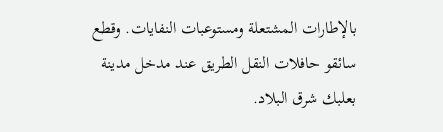بالإطارات المشتعلة ومستوعبات النفايات. وقطع سائقو حافلات النقل الطريق عند مدخل مدينة بعلبك شرق البلاد.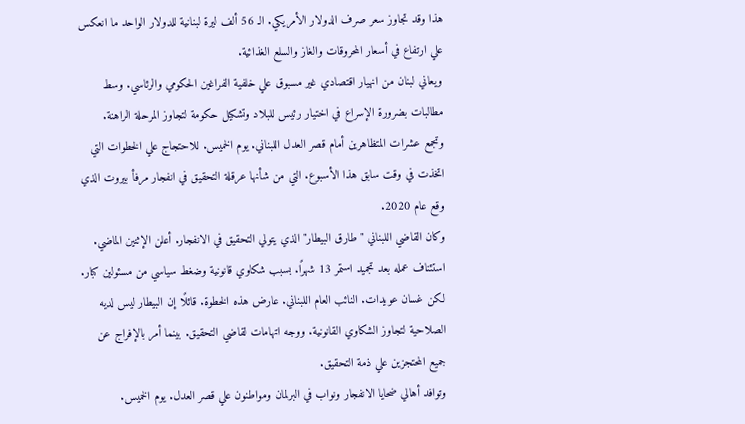هذا وقد تجاوز سعر صرف الدولار الأمريكي. الـ 56 ألف ليرة لبنانية للدولار الواحد ما انعكس علي ارتفاع في أسعار المحروقات والغاز والسلع الغذائية.
ويعاني لبنان من انهيار اقتصادي غير مسبوق علي خلفية الفراغين الحكومي والرئاسي. وسط مطالبات بضرورة الإسراع في اختيار رئيس للبلاد وتشكيل حكومة لتجاوز المرحلة الراهنة.
وتجمع عشرات المتظاهرين أمام قصر العدل اللبناني. يوم الخميس. للاحتجاج علي الخطوات التي اتخذت في وقت سابق هذا الأسبوع. التي من شأنها عرقلة التحقيق في انفجار مرفأ بيروت الذي وقع عام 2020.
وكان القاضي اللبناني "طارق البيطار" الذي يتولي التحقيق في الانفجار. أعلن الإثنين الماضي. استئناف عمله بعد تجميد استمر 13 شهرًا. بسبب شكاوي قانونية وضغط سياسي من مسئولين كبار.
لكن غسان عويدات. النائب العام اللبناني. عارض هذه الخطوة. قائلًا إن البيطار ليس لديه الصلاحية لتجاوز الشكاوي القانونية. ووجه اتهامات لقاضي التحقيق. بينما أمر بالإفراج عن جميع المحتجزين علي ذمة التحقيق.
وتوافد أهالي ضحايا الانفجار ونواب في البرلمان ومواطنون علي قصر العدل. يوم الخميس.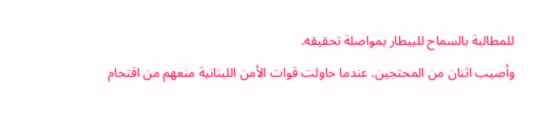للمطالبة بالسماح للبيطار بمواصلة تحقيقه.
وأصيب اثنان من المحتجين. عندما حاولت قوات الأمن اللبنانية منعهم من اقتحام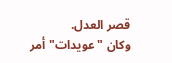قصر العدل.
وكان "عويدات" أمر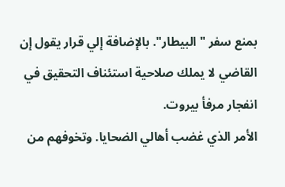بمنع سفر "البيطار". بالإضافة إلي قرار يقول إن القاضي لا يملك صلاحية استئناف التحقيق في انفجار مرفأ بيروت.
الأمر الذي غضب أهالي الضحايا. وتخوفهم من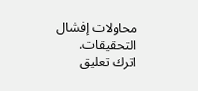محاولات إفشال التحقيقات.
اترك تعليق